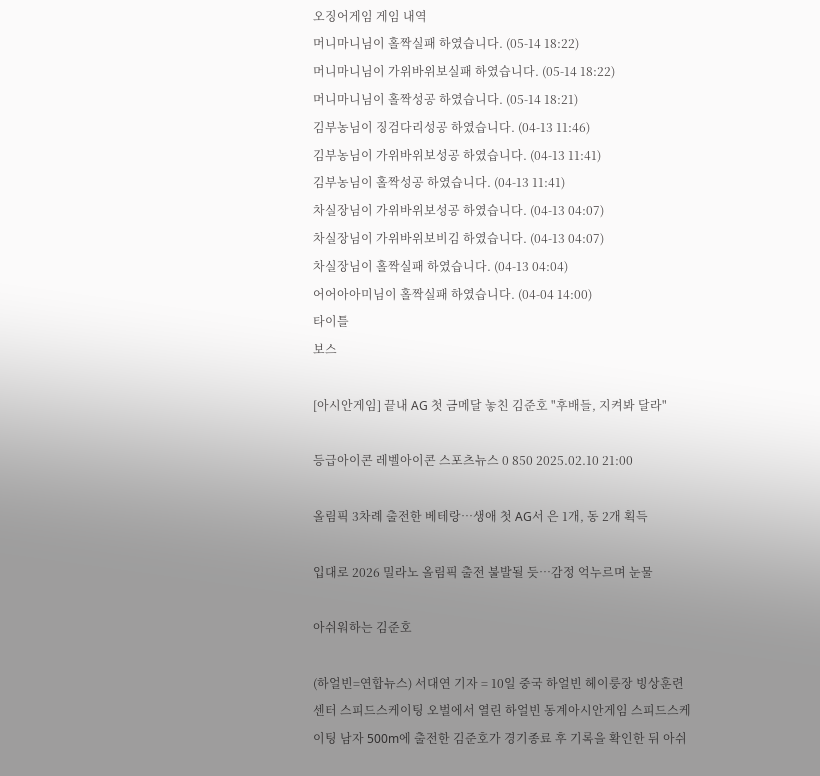오징어게임 게임 내역
머니마니님이 홀짝실패 하였습니다. (05-14 18:22)
머니마니님이 가위바위보실패 하였습니다. (05-14 18:22)
머니마니님이 홀짝성공 하였습니다. (05-14 18:21)
김부농님이 징검다리성공 하였습니다. (04-13 11:46)
김부농님이 가위바위보성공 하였습니다. (04-13 11:41)
김부농님이 홀짝성공 하였습니다. (04-13 11:41)
차실장님이 가위바위보성공 하였습니다. (04-13 04:07)
차실장님이 가위바위보비김 하였습니다. (04-13 04:07)
차실장님이 홀짝실패 하였습니다. (04-13 04:04)
어어아아미님이 홀짝실패 하였습니다. (04-04 14:00)
타이틀
보스

[아시안게임] 끝내 AG 첫 금메달 놓친 김준호 "후배들, 지켜봐 달라"

등급아이콘 레벨아이콘 스포츠뉴스 0 850 2025.02.10 21:00

올림픽 3차례 출전한 베테랑…생애 첫 AG서 은 1개, 동 2개 획득

입대로 2026 밀라노 올림픽 출전 불발될 듯…감정 억누르며 눈물

아쉬워하는 김준호

(하얼빈=연합뉴스) 서대연 기자 = 10일 중국 하얼빈 헤이룽장 빙상훈련센터 스피드스케이팅 오벌에서 열린 하얼빈 동계아시안게임 스피드스케이팅 남자 500m에 출전한 김준호가 경기종료 후 기록을 확인한 뒤 아쉬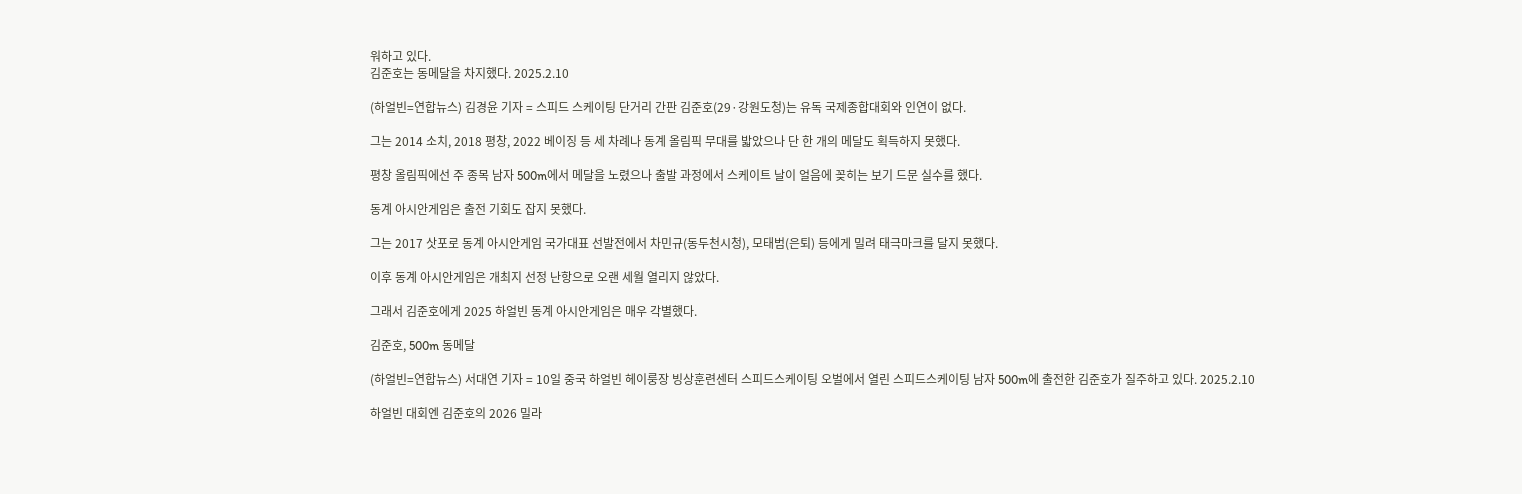워하고 있다.
김준호는 동메달을 차지했다. 2025.2.10

(하얼빈=연합뉴스) 김경윤 기자 = 스피드 스케이팅 단거리 간판 김준호(29·강원도청)는 유독 국제종합대회와 인연이 없다.

그는 2014 소치, 2018 평창, 2022 베이징 등 세 차례나 동계 올림픽 무대를 밟았으나 단 한 개의 메달도 획득하지 못했다.

평창 올림픽에선 주 종목 남자 500m에서 메달을 노렸으나 출발 과정에서 스케이트 날이 얼음에 꽂히는 보기 드문 실수를 했다.

동계 아시안게임은 출전 기회도 잡지 못했다.

그는 2017 삿포로 동계 아시안게임 국가대표 선발전에서 차민규(동두천시청), 모태범(은퇴) 등에게 밀려 태극마크를 달지 못했다.

이후 동계 아시안게임은 개최지 선정 난항으로 오랜 세월 열리지 않았다.

그래서 김준호에게 2025 하얼빈 동계 아시안게임은 매우 각별했다.

김준호, 500m 동메달

(하얼빈=연합뉴스) 서대연 기자 = 10일 중국 하얼빈 헤이룽장 빙상훈련센터 스피드스케이팅 오벌에서 열린 스피드스케이팅 남자 500m에 출전한 김준호가 질주하고 있다. 2025.2.10

하얼빈 대회엔 김준호의 2026 밀라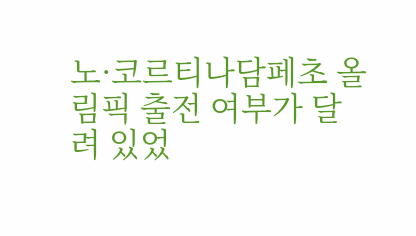노·코르티나담페초 올림픽 출전 여부가 달려 있었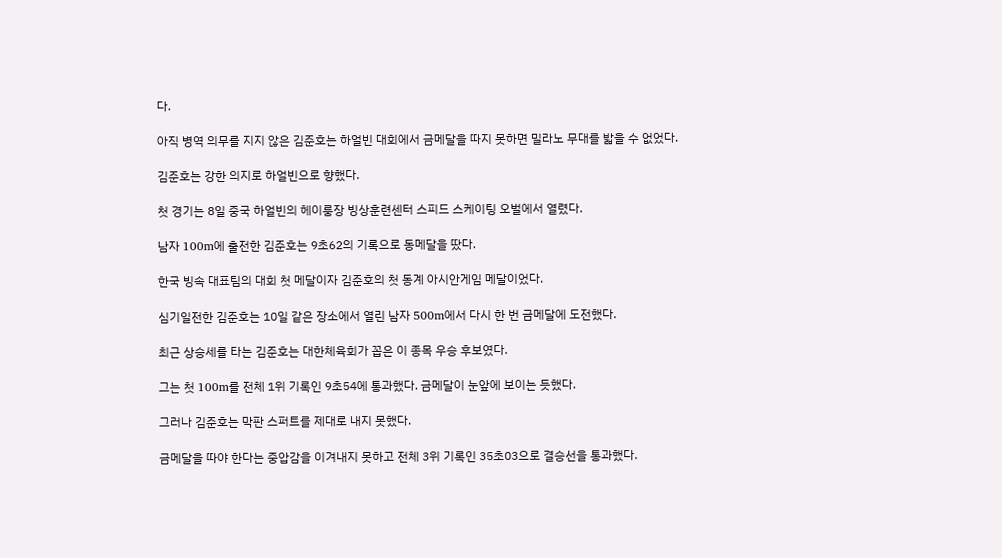다.

아직 병역 의무를 지지 않은 김준호는 하얼빈 대회에서 금메달을 따지 못하면 밀라노 무대를 밟을 수 없었다.

김준호는 강한 의지로 하얼빈으로 향했다.

첫 경기는 8일 중국 하얼빈의 헤이룽장 빙상훈련센터 스피드 스케이팅 오벌에서 열렸다.

남자 100m에 출전한 김준호는 9초62의 기록으로 동메달을 땄다.

한국 빙속 대표팀의 대회 첫 메달이자 김준호의 첫 동계 아시안게임 메달이었다.

심기일전한 김준호는 10일 같은 장소에서 열린 남자 500m에서 다시 한 번 금메달에 도전했다.

최근 상승세를 타는 김준호는 대한체육회가 꼽은 이 종목 우승 후보였다.

그는 첫 100m를 전체 1위 기록인 9초54에 통과했다. 금메달이 눈앞에 보이는 듯했다.

그러나 김준호는 막판 스퍼트를 제대로 내지 못했다.

금메달을 따야 한다는 중압감을 이겨내지 못하고 전체 3위 기록인 35초03으로 결승선을 통과했다.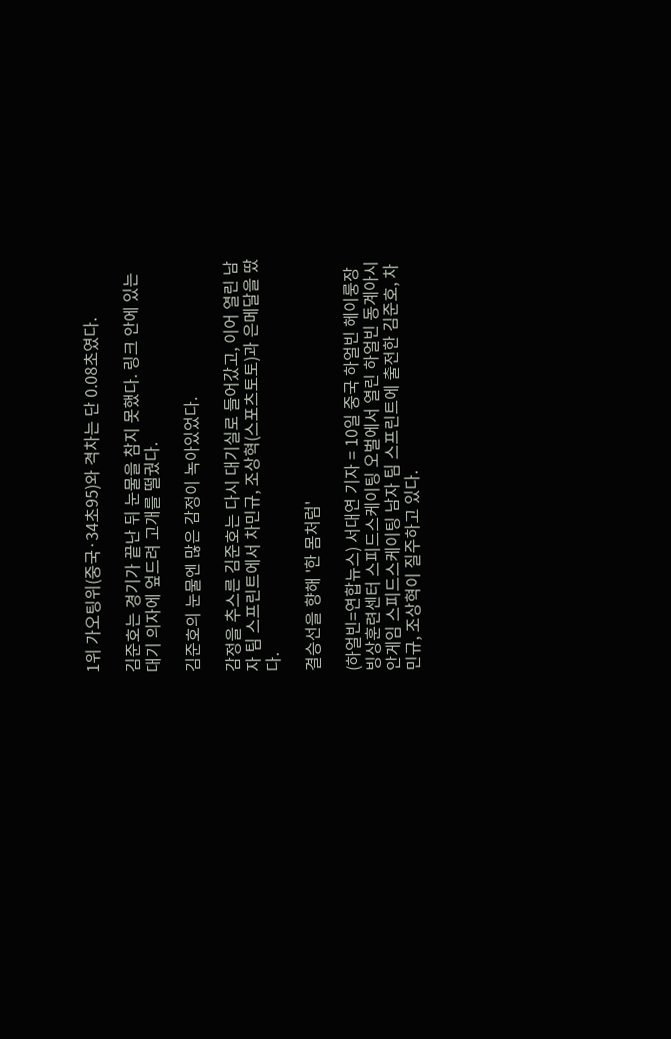1위 가오팅위(중국·34초95)와 격차는 단 0.08초였다.

김준호는 경기가 끝난 뒤 눈물을 참지 못했다. 링크 안에 있는 대기 의자에 엎드려 고개를 떨궜다.

김준호의 눈물엔 많은 감정이 녹아있었다.

감정을 추스른 김준호는 다시 대기실로 들어갔고, 이어 열린 남자 팀 스프린트에서 차민규, 조상혁(스포츠토토)과 은메달을 땄다.

결승선을 향해 '한 몸처럼'

(하얼빈=연합뉴스) 서대연 기자 = 10일 중국 하얼빈 헤이룽장 빙상훈련센터 스피드스케이팅 오벌에서 열린 하얼빈 동계아시안게임 스피드스케이팅 남자 팀 스프린트에 출전한 김준호, 차민규, 조상혁이 질주하고 있다.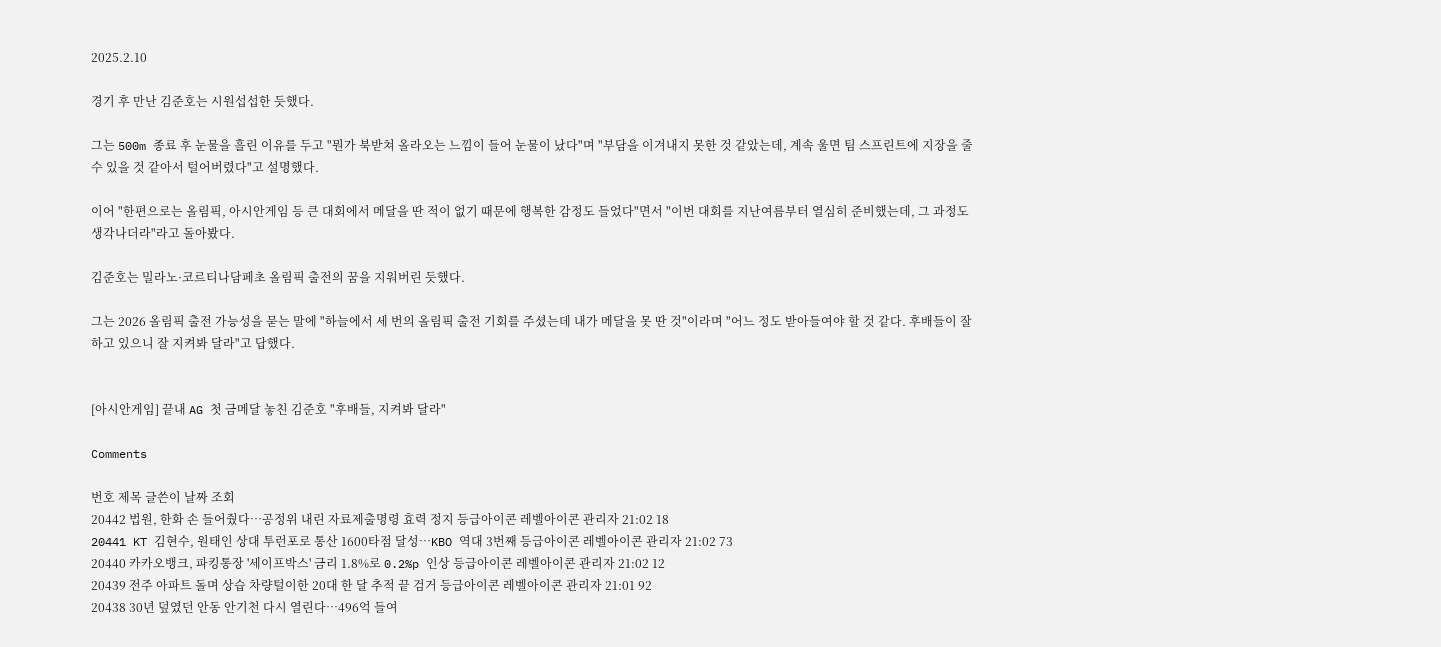2025.2.10

경기 후 만난 김준호는 시원섭섭한 듯했다.

그는 500m 종료 후 눈물을 흘린 이유를 두고 "뭔가 북받쳐 올라오는 느낌이 들어 눈물이 났다"며 "부담을 이겨내지 못한 것 같았는데, 계속 울면 팀 스프린트에 지장을 줄 수 있을 것 같아서 털어버렸다"고 설명했다.

이어 "한편으로는 올림픽, 아시안게임 등 큰 대회에서 메달을 딴 적이 없기 때문에 행복한 감정도 들었다"면서 "이번 대회를 지난여름부터 열심히 준비했는데, 그 과정도 생각나더라"라고 돌아봤다.

김준호는 밀라노·코르티나담페초 올림픽 출전의 꿈을 지워버린 듯했다.

그는 2026 올림픽 출전 가능성을 묻는 말에 "하늘에서 세 번의 올림픽 출전 기회를 주셨는데 내가 메달을 못 딴 것"이라며 "어느 정도 받아들여야 할 것 같다. 후배들이 잘하고 있으니 잘 지켜봐 달라"고 답했다.


[아시안게임] 끝내 AG 첫 금메달 놓친 김준호 "후배들, 지켜봐 달라"

Comments

번호 제목 글쓴이 날짜 조회
20442 법원, 한화 손 들어줬다…공정위 내린 자료제출명령 효력 정지 등급아이콘 레벨아이콘 관리자 21:02 18
20441 KT 김현수, 원태인 상대 투런포로 통산 1600타점 달성…KBO 역대 3번째 등급아이콘 레벨아이콘 관리자 21:02 73
20440 카카오뱅크, 파킹통장 '세이프박스' 금리 1.8%로 0.2%p 인상 등급아이콘 레벨아이콘 관리자 21:02 12
20439 전주 아파트 돌며 상습 차량털이한 20대 한 달 추적 끝 검거 등급아이콘 레벨아이콘 관리자 21:01 92
20438 30년 덮였던 안동 안기천 다시 열린다…496억 들여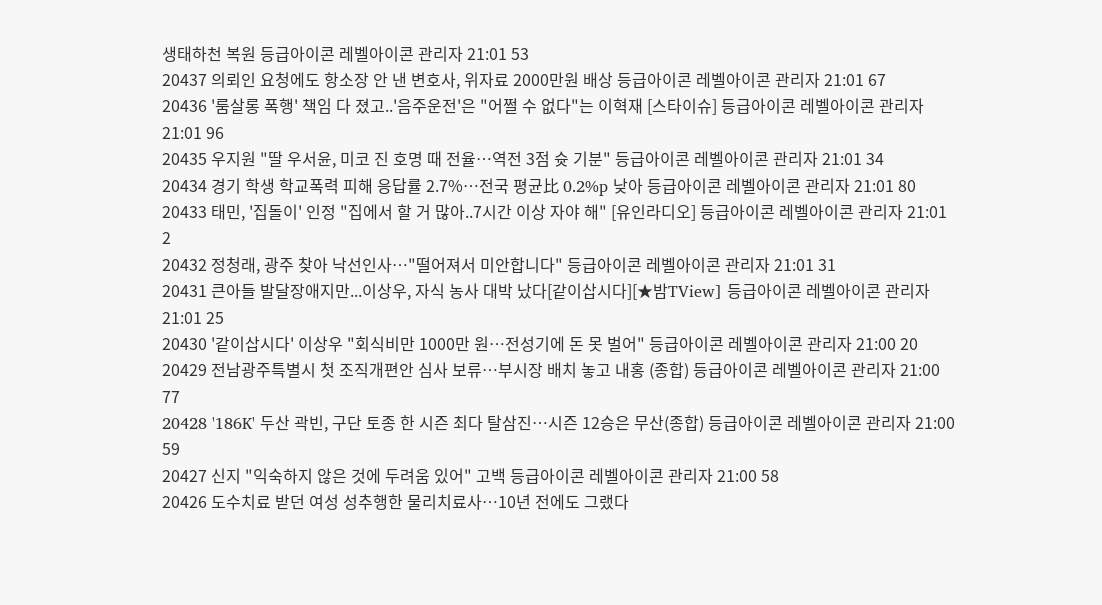생태하천 복원 등급아이콘 레벨아이콘 관리자 21:01 53
20437 의뢰인 요청에도 항소장 안 낸 변호사, 위자료 2000만원 배상 등급아이콘 레벨아이콘 관리자 21:01 67
20436 '룸살롱 폭행' 책임 다 졌고..'음주운전'은 "어쩔 수 없다"는 이혁재 [스타이슈] 등급아이콘 레벨아이콘 관리자 21:01 96
20435 우지원 "딸 우서윤, 미코 진 호명 때 전율…역전 3점 슛 기분" 등급아이콘 레벨아이콘 관리자 21:01 34
20434 경기 학생 학교폭력 피해 응답률 2.7%…전국 평균比 0.2%p 낮아 등급아이콘 레벨아이콘 관리자 21:01 80
20433 태민, '집돌이' 인정 "집에서 할 거 많아..7시간 이상 자야 해" [유인라디오] 등급아이콘 레벨아이콘 관리자 21:01 2
20432 정청래, 광주 찾아 낙선인사…"떨어져서 미안합니다" 등급아이콘 레벨아이콘 관리자 21:01 31
20431 큰아들 발달장애지만...이상우, 자식 농사 대박 났다[같이삽시다][★밤TView] 등급아이콘 레벨아이콘 관리자 21:01 25
20430 '같이삽시다' 이상우 "회식비만 1000만 원…전성기에 돈 못 벌어" 등급아이콘 레벨아이콘 관리자 21:00 20
20429 전남광주특별시 첫 조직개편안 심사 보류…부시장 배치 놓고 내홍 (종합) 등급아이콘 레벨아이콘 관리자 21:00 77
20428 '186K' 두산 곽빈, 구단 토종 한 시즌 최다 탈삼진…시즌 12승은 무산(종합) 등급아이콘 레벨아이콘 관리자 21:00 59
20427 신지 "익숙하지 않은 것에 두려움 있어" 고백 등급아이콘 레벨아이콘 관리자 21:00 58
20426 도수치료 받던 여성 성추행한 물리치료사…10년 전에도 그랬다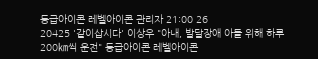등급아이콘 레벨아이콘 관리자 21:00 26
20425 '같이삽시다' 이상우 "아내, 발달장애 아들 위해 하루 200㎞씩 운전" 등급아이콘 레벨아이콘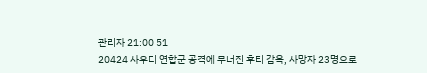관리자 21:00 51
20424 사우디 연합군 공격에 무너진 후티 감옥, 사망자 23명으로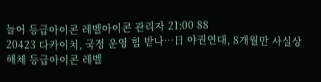늘어 등급아이콘 레벨아이콘 관리자 21:00 88
20423 다카이치, 국정 운영 힘 받나…日 야권연대, 8개월만 사실상 해체 등급아이콘 레벨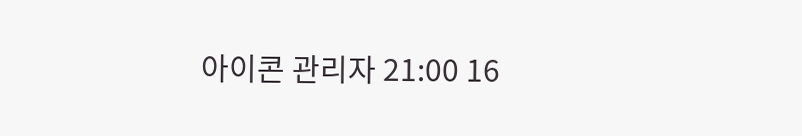아이콘 관리자 21:00 16